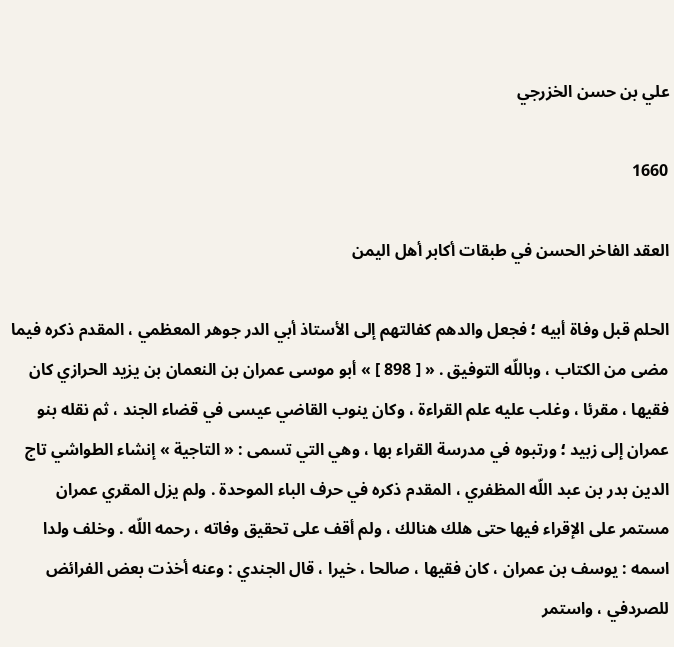علي بن حسن الخزرجي

1660

العقد الفاخر الحسن في طبقات أكابر أهل اليمن

الحلم قبل وفاة أبيه ؛ فجعل والدهم كفالتهم إلى الأستاذ أبي الدر جوهر المعظمي ، المقدم ذكره فيما مضى من الكتاب ، وباللّه التوفيق . « [ 898 ] » أبو موسى عمران بن النعمان بن يزيد الحرازي كان فقيها ، مقرئا ، وغلب عليه علم القراءة ، وكان ينوب القاضي عيسى في قضاء الجند ، ثم نقله بنو عمران إلى زبيد ؛ ورتبوه في مدرسة القراء بها ، وهي التي تسمى : « التاجية » إنشاء الطواشي تاج الدين بدر بن عبد اللّه المظفري ، المقدم ذكره في حرف الباء الموحدة . ولم يزل المقري عمران مستمر على الإقراء فيها حتى هلك هنالك ، ولم أقف على تحقيق وفاته ، رحمه اللّه . وخلف ولدا اسمه : يوسف بن عمران ، كان فقيها ، صالحا ، خيرا ، قال الجندي : وعنه أخذت بعض الفرائض للصردفي ، واستمر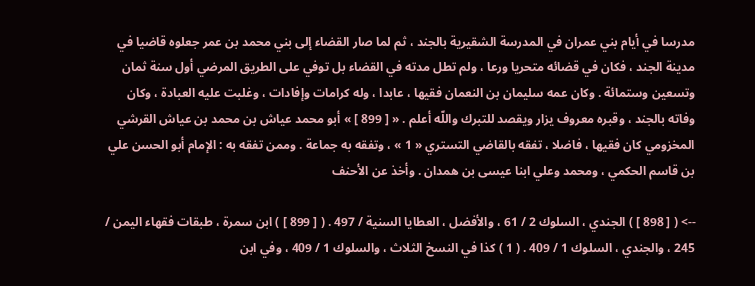مدرسا في أيام بني عمران في المدرسة الشقيرية بالجند ، ثم لما صار القضاء إلى بني محمد بن عمر جعلوه قاضيا في مدينة الجند ، فكان في قضائه متحريا ورعا ، ولم تطل مدته في القضاء بل توفي على الطريق المرضي أول سنة ثمان وتسعين وستمائة . وكان عمه سليمان بن النعمان فقيها ، عابدا ، وله كرامات وإفادات ، وغلبت عليه العبادة ، وكان وفاته بالجند ، وقبره معروف يزار ويقصد للتبرك واللّه أعلم . « [ 899 ] » أبو محمد عياش بن محمد بن عياش القرشي المخزومي كان فقيها ، فاضلا ، تفقه بالقاضي التستري « 1 » ، وتفقه به جماعة . وممن تفقه به : الإمام أبو الحسن علي بن قاسم الحكمي ، ومحمد وعلي ابنا عيسى بن همدان . وأخذ عن الأحنف

--> ( [ 898 ] ) الجندي ، السلوك 2 / 61 ، والأفضل ، العطايا السنية / 497 . ( [ 899 ] ) ابن سمرة ، طبقات فقهاء اليمن / 245 ، والجندي ، السلوك 1 / 409 . ( 1 ) كذا في النسخ الثلاث ، والسلوك 1 / 409 ، وفي ابن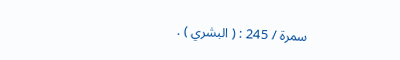سمرة / 245 : ( البشري ) .